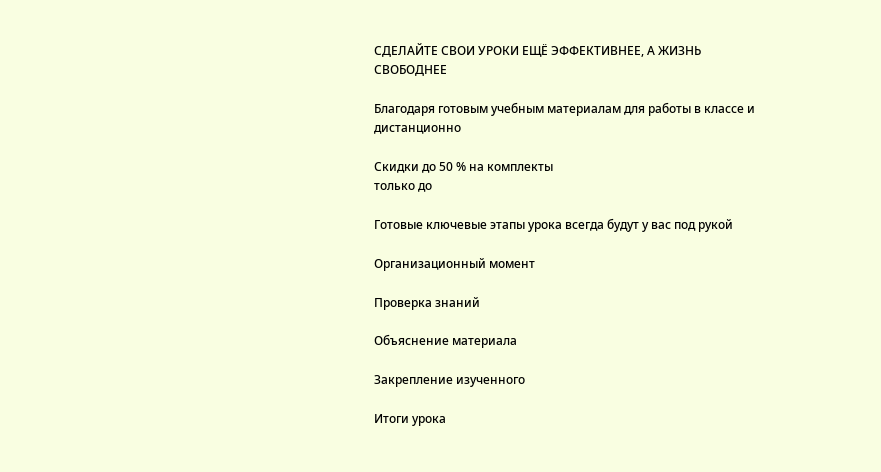СДЕЛАЙТЕ СВОИ УРОКИ ЕЩЁ ЭФФЕКТИВНЕЕ, А ЖИЗНЬ СВОБОДНЕЕ

Благодаря готовым учебным материалам для работы в классе и дистанционно

Скидки до 50 % на комплекты
только до

Готовые ключевые этапы урока всегда будут у вас под рукой

Организационный момент

Проверка знаний

Объяснение материала

Закрепление изученного

Итоги урока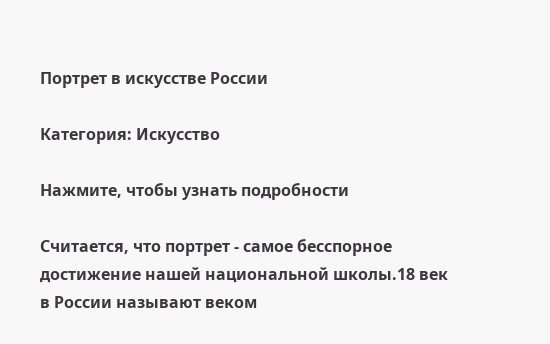Портрет в искусстве России

Категория: Искусство

Нажмите, чтобы узнать подробности

Считается, что портрет - самое бесспорное достижение нашей национальной школы.18 век в России называют веком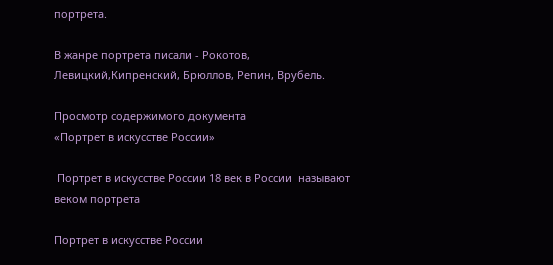портрета.

В жанре портрета писали - Рокотов, Левицкий,Кипренский, Брюллов, Репин, Врубель.

Просмотр содержимого документа
«Портрет в искусстве России»

 Портрет в искусстве России 18 век в России  называют веком портрета

Портрет в искусстве России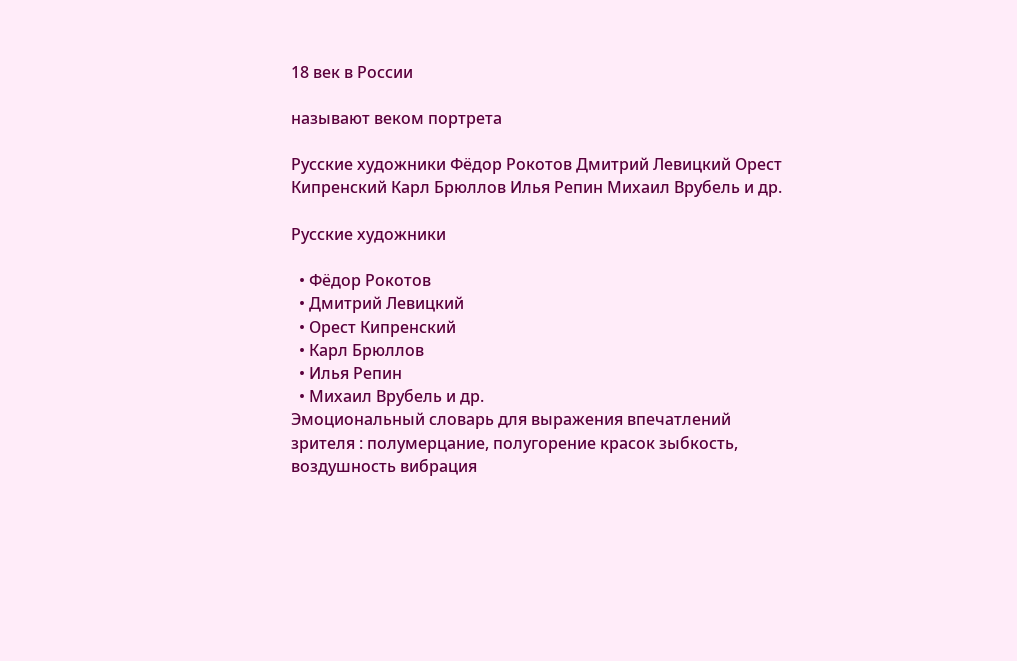18 век в России

называют веком портрета

Русские художники Фёдор Рокотов Дмитрий Левицкий Орест Кипренский Карл Брюллов Илья Репин Михаил Врубель и др.

Русские художники

  • Фёдор Рокотов
  • Дмитрий Левицкий
  • Орест Кипренский
  • Карл Брюллов
  • Илья Репин
  • Михаил Врубель и др.
Эмоциональный словарь для выражения впечатлений зрителя : полумерцание, полугорение красок зыбкость, воздушность вибрация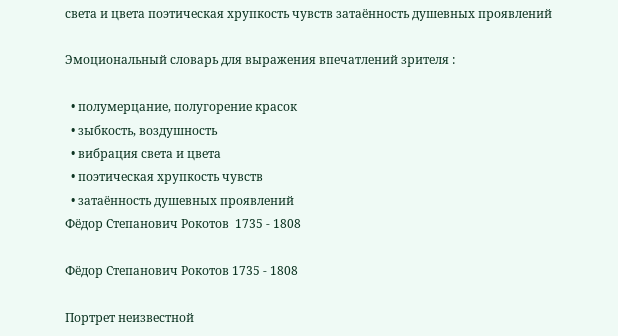света и цвета поэтическая хрупкость чувств затаённость душевных проявлений

Эмоциональный словарь для выражения впечатлений зрителя :

  • полумерцание, полугорение красок
  • зыбкость, воздушность
  • вибрация света и цвета
  • поэтическая хрупкость чувств
  • затаённость душевных проявлений
Фёдор Степанович Рокотов  1735 - 1808

Фёдор Степанович Рокотов 1735 - 1808

Портрет неизвестной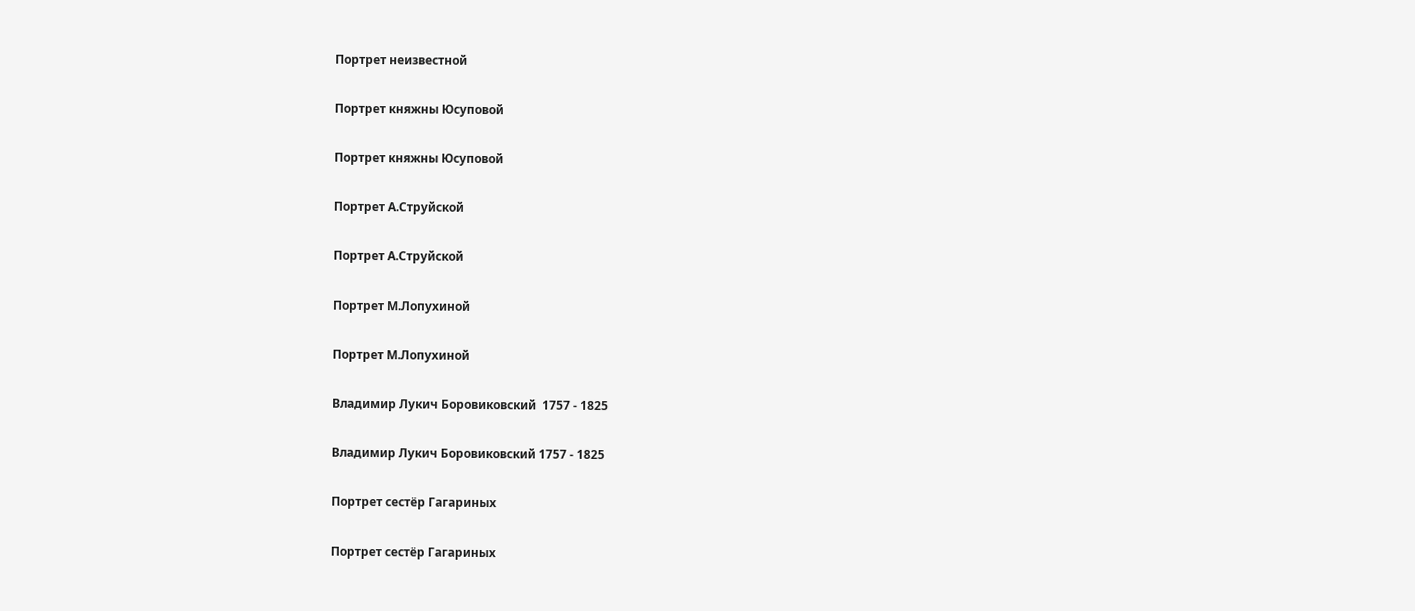Портрет неизвестной

Портрет княжны Юсуповой

Портрет княжны Юсуповой

Портрет А.Струйской

Портрет А.Струйской

Портрет М.Лопухиной

Портрет М.Лопухиной

Владимир Лукич Боровиковский  1757 - 1825

Владимир Лукич Боровиковский 1757 - 1825

Портрет сестёр Гагариных

Портрет сестёр Гагариных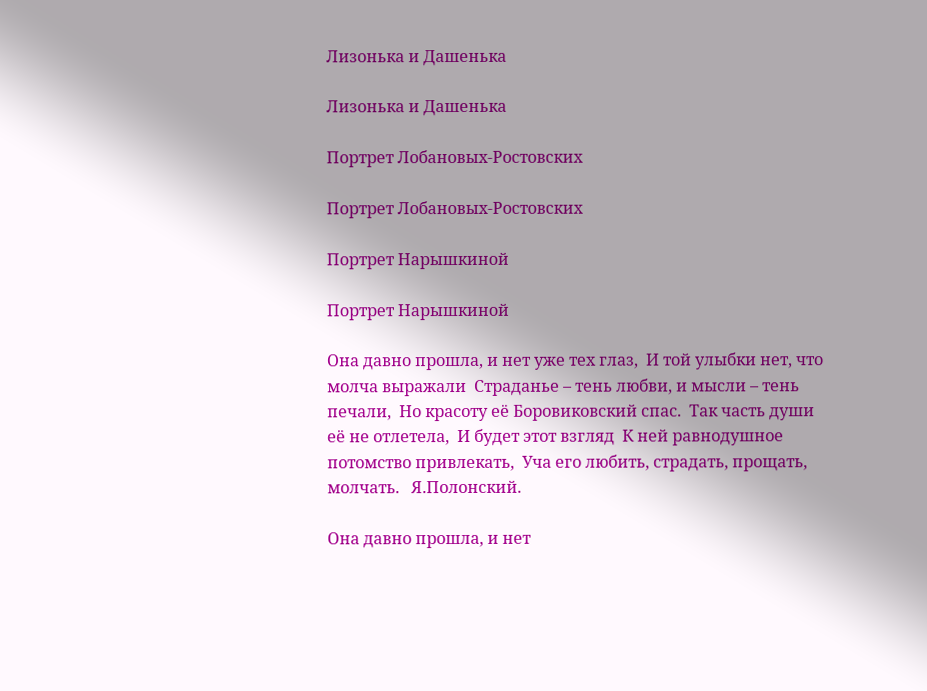Лизонька и Дашенька

Лизонька и Дашенька

Портрет Лобановых-Ростовских

Портрет Лобановых-Ростовских

Портрет Нарышкиной

Портрет Нарышкиной

Она давно прошла, и нет уже тех глаз,  И той улыбки нет, что молча выражали  Страданье – тень любви, и мысли – тень печали,  Но красоту её Боровиковский спас.  Так часть души её не отлетела,  И будет этот взгляд  К ней равнодушное потомство привлекать,  Уча его любить, страдать, прощать, молчать.   Я.Полонский.

Она давно прошла, и нет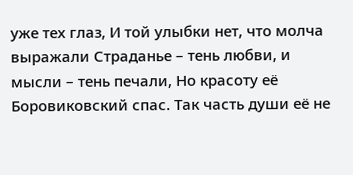уже тех глаз, И той улыбки нет, что молча выражали Страданье – тень любви, и мысли – тень печали, Но красоту её Боровиковский спас. Так часть души её не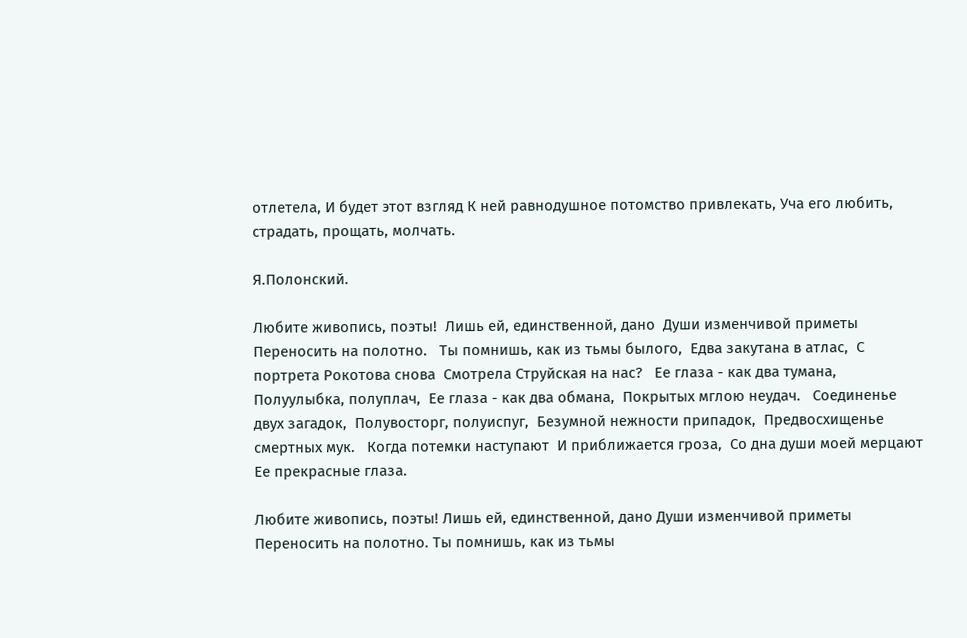отлетела, И будет этот взгляд К ней равнодушное потомство привлекать, Уча его любить, страдать, прощать, молчать.

Я.Полонский.

Любите живопись, поэты!  Лишь ей, единственной, дано  Души изменчивой приметы  Переносить на полотно.   Ты помнишь, как из тьмы былого,  Едва закутана в атлас,  С портрета Рокотова снова  Смотрела Струйская на нас?   Ее глаза - как два тумана,  Полуулыбка, полуплач,  Ее глаза - как два обмана,  Покрытых мглою неудач.   Соединенье двух загадок,  Полувосторг, полуиспуг,  Безумной нежности припадок,  Предвосхищенье смертных мук.   Когда потемки наступают  И приближается гроза,  Со дна души моей мерцают  Ее прекрасные глаза.

Любите живопись, поэты! Лишь ей, единственной, дано Души изменчивой приметы Переносить на полотно. Ты помнишь, как из тьмы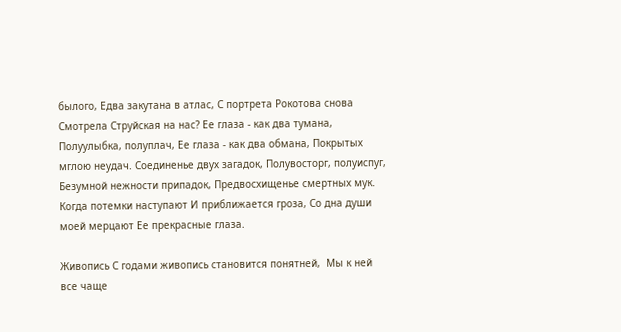былого, Едва закутана в атлас, С портрета Рокотова снова Смотрела Струйская на нас? Ее глаза - как два тумана, Полуулыбка, полуплач, Ее глаза - как два обмана, Покрытых мглою неудач. Соединенье двух загадок, Полувосторг, полуиспуг, Безумной нежности припадок, Предвосхищенье смертных мук. Когда потемки наступают И приближается гроза, Со дна души моей мерцают Ее прекрасные глаза.

Живопись С годами живопись становится понятней,  Мы к ней все чаще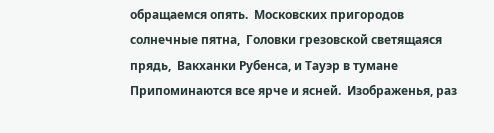обращаемся опять.  Московских пригородов солнечные пятна,  Головки грезовской светящаяся прядь,  Вакханки Рубенса, и Тауэр в тумане  Припоминаются все ярче и ясней.  Изображенья, раз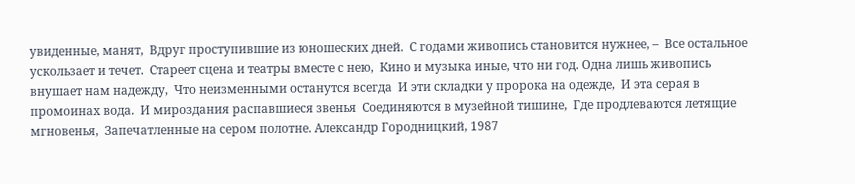увиденные, манят,  Вдруг проступившие из юношеских дней.  С годами живопись становится нужнее, –  Все остальное ускользает и течет.  Стареет сцена и театры вместе с нею,  Кино и музыка иные, что ни год. Одна лишь живопись внушает нам надежду,  Что неизменными останутся всегда  И эти складки у пророка на одежде,  И эта серая в промоинах вода.  И мироздания распавшиеся звенья  Соединяются в музейной тишине,  Где продлеваются летящие мгновенья,  Запечатленные на сером полотне. Александр Городницкий, 1987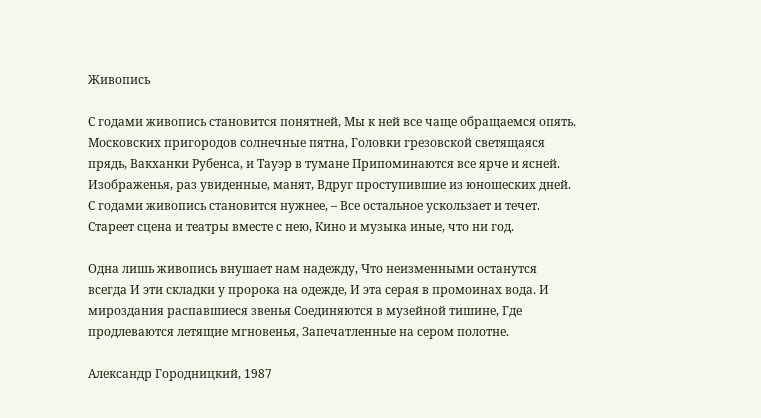Живопись

С годами живопись становится понятней, Мы к ней все чаще обращаемся опять. Московских пригородов солнечные пятна, Головки грезовской светящаяся прядь, Вакханки Рубенса, и Тауэр в тумане Припоминаются все ярче и ясней. Изображенья, раз увиденные, манят, Вдруг проступившие из юношеских дней. С годами живопись становится нужнее, – Все остальное ускользает и течет. Стареет сцена и театры вместе с нею, Кино и музыка иные, что ни год.

Одна лишь живопись внушает нам надежду, Что неизменными останутся всегда И эти складки у пророка на одежде, И эта серая в промоинах вода. И мироздания распавшиеся звенья Соединяются в музейной тишине, Где продлеваются летящие мгновенья, Запечатленные на сером полотне.

Александр Городницкий, 1987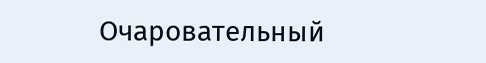Очаровательный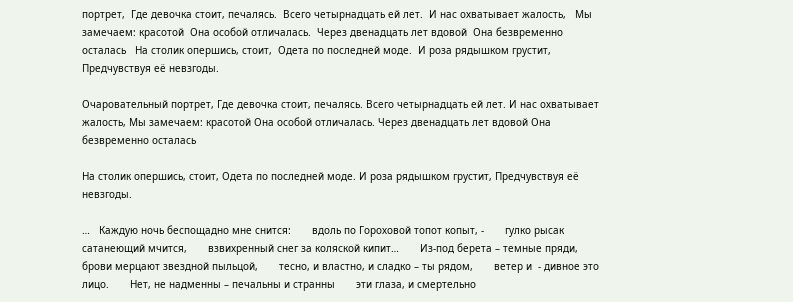портрет,  Где девочка стоит, печалясь.  Всего четырнадцать ей лет.  И нас охватывает жалость,   Мы замечаем: красотой  Она особой отличалась.  Через двенадцать лет вдовой  Она безвременно осталась   На столик опершись, стоит,  Одета по последней моде.  И роза рядышком грустит,  Предчувствуя её невзгоды.

Очаровательный портрет, Где девочка стоит, печалясь. Всего четырнадцать ей лет. И нас охватывает жалость, Мы замечаем: красотой Она особой отличалась. Через двенадцать лет вдовой Она безвременно осталась

На столик опершись, стоит, Одета по последней моде. И роза рядышком грустит, Предчувствуя её невзгоды.

…   Каждую ночь беспощадно мне снится:       вдоль по Гороховой топот копыт, -       гулко рысак сатанеющий мчится,       взвихренный снег за коляской кипит…       Из-под берета – темные пряди,       брови мерцают звездной пыльцой,       тесно, и властно, и сладко – ты рядом,       ветер и  - дивное это лицо.       Нет, не надменны – печальны и странны       эти глаза, и смертельно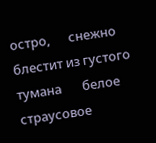остро,      снежно блестит из густого тумана       белое страусовое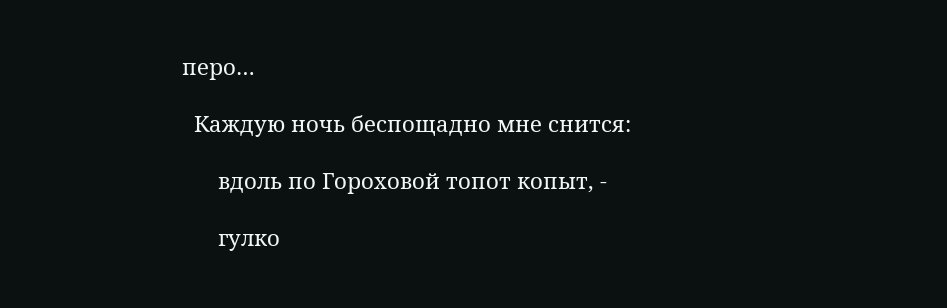перо…

  Каждую ночь беспощадно мне снится:

      вдоль по Гороховой топот копыт, -

      гулко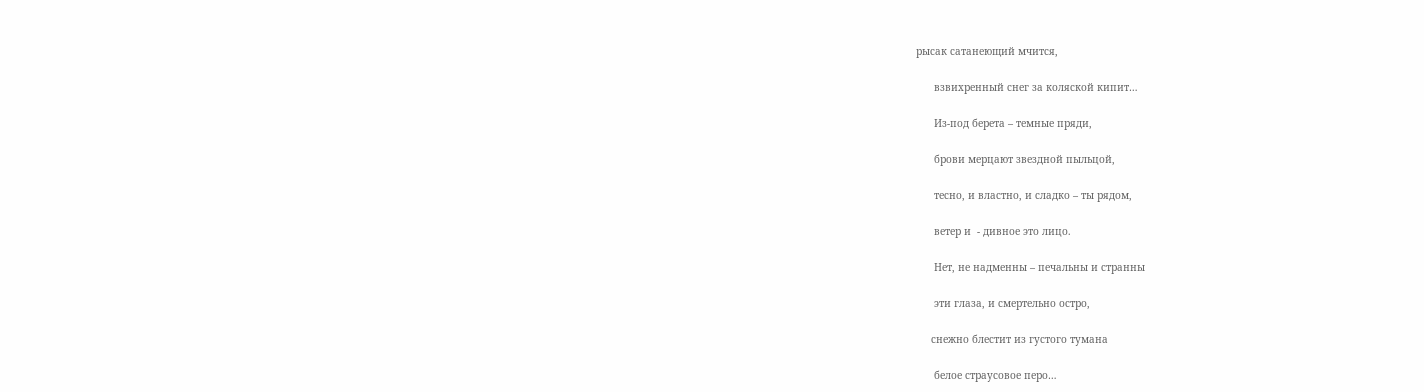рысак сатанеющий мчится,

      взвихренный снег за коляской кипит…

      Из-под берета – темные пряди,

      брови мерцают звездной пыльцой,

      тесно, и властно, и сладко – ты рядом,

      ветер и  - дивное это лицо.

      Нет, не надменны – печальны и странны

      эти глаза, и смертельно остро,

     снежно блестит из густого тумана

      белое страусовое перо…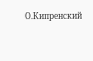О.Кипренский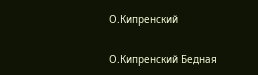О.Кипренский

О.Кипренский Бедная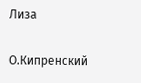Лиза

О.Кипренский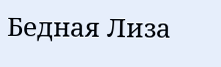Бедная Лиза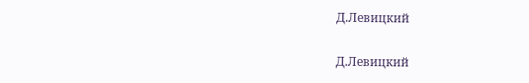Д.Левицкий

Д.Левицкий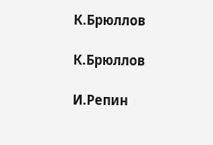К.Брюллов

К.Брюллов

И.Репин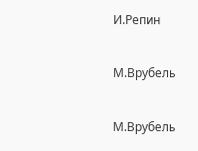И.Репин

М.Врубель

М.Врубель